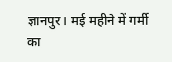ज्ञानपुर। मई महीने में गर्मी का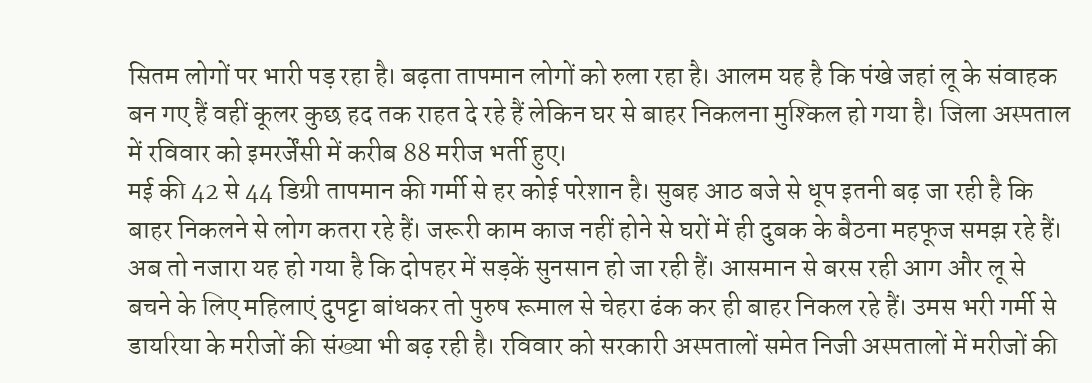सितम लोगों पर भारी पड़ रहा है। बढ़ता तापमान लोगों को रुला रहा है। आलम यह है कि पंखे जहां लू के संवाहक बन गए हैं वहीं कूलर कुछ हद तक राहत दे रहे हैं लेकिन घर से बाहर निकलना मुश्किल हो गया है। जिला अस्पताल में रविवार को इमरर्जेंसी में करीब 88 मरीज भर्ती हुए।
मई की 42 से 44 डिग्री तापमान की गर्मी से हर कोई परेशान है। सुबह आठ बजे से धूप इतनी बढ़ जा रही है कि बाहर निकलने से लोग कतरा रहे हैं। जरूरी काम काज नहीं होने से घरों में ही दुबक के बैठना महफूज समझ रहे हैं। अब तो नजारा यह हो गया है कि दोपहर में सड़कें सुनसान हो जा रही हैं। आसमान से बरस रही आग और लू से बचने के लिए महिलाएं दुपट्टा बांधकर तो पुरुष रूमाल से चेहरा ढंक कर ही बाहर निकल रहे हैं। उमस भरी गर्मी से डायरिया के मरीजों की संख्या भी बढ़ रही है। रविवार को सरकारी अस्पतालों समेत निजी अस्पतालों में मरीजों की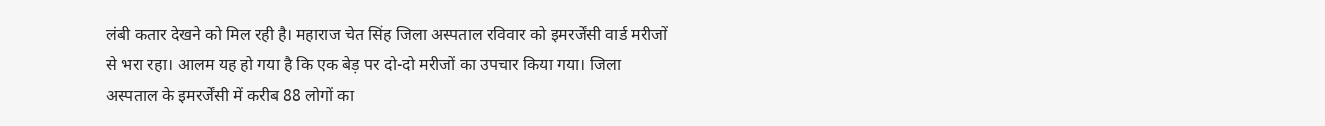लंबी कतार देखने को मिल रही है। महाराज चेत सिंह जिला अस्पताल रविवार को इमरर्जेंसी वार्ड मरीजों से भरा रहा। आलम यह हो गया है कि एक बेड़ पर दो-दो मरीजों का उपचार किया गया। जिला अस्पताल के इमरर्जेंसी में करीब 88 लोगों का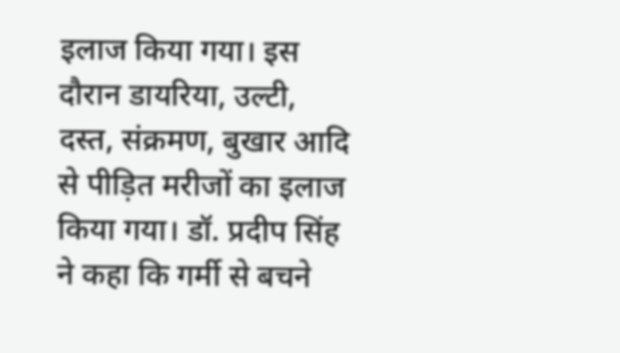इलाज किया गया। इस दौरान डायरिया, उल्टी, दस्त, संक्रमण, बुखार आदि से पीड़ित मरीजों का इलाज किया गया। डॉ. प्रदीप सिंह ने कहा कि गर्मी से बचने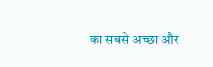का सबसे अच्छा और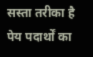सस्ता तरीका है पेय पदार्थों का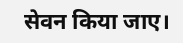सेवन किया जाए।